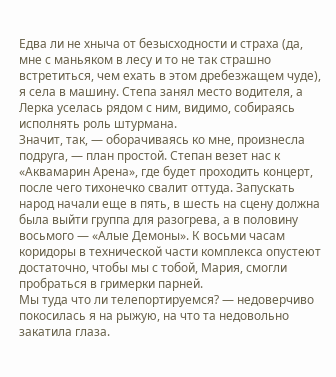Едва ли не хныча от безысходности и страха (да, мне с маньяком в лесу и то не так страшно встретиться, чем ехать в этом дребезжащем чуде), я села в машину. Степа занял место водителя, а Лерка уселась рядом с ним, видимо, собираясь исполнять роль штурмана.
Значит, так, — оборачиваясь ко мне, произнесла подруга, — план простой. Степан везет нас к «Аквамарин Арена», где будет проходить концерт, после чего тихонечко свалит оттуда. Запускать народ начали еще в пять, в шесть на сцену должна была выйти группа для разогрева, а в половину восьмого — «Алые Демоны». К восьми часам коридоры в технической части комплекса опустеют достаточно, чтобы мы с тобой, Мария, смогли пробраться в гримерки парней.
Мы туда что ли телепортируемся? — недоверчиво покосилась я на рыжую, на что та недовольно закатила глаза.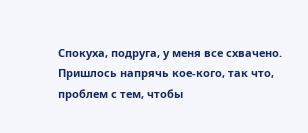Спокуха, подруга, у меня все схвачено. Пришлось напрячь кое-кого, так что, проблем с тем, чтобы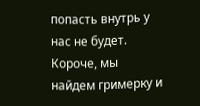попасть внутрь у нас не будет. Короче, мы найдем гримерку и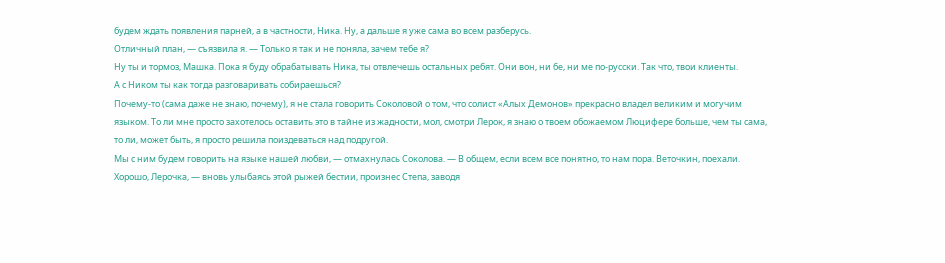будем ждать появления парней, а в частности, Ника. Ну, а дальше я уже сама во всем разберусь.
Отличный план, — съязвила я. — Только я так и не поняла, зачем тебе я?
Ну ты и тормоз, Машка. Пока я буду обрабатывать Ника, ты отвлечешь остальных ребят. Они вон, ни бе, ни ме по-русски. Так что, твои клиенты.
А с Ником ты как тогда разговаривать собираешься?
Почему-то (сама даже не знаю, почему), я не стала говорить Соколовой о том, что солист «Алых Демонов» прекрасно владел великим и могучим языком. То ли мне просто захотелось оставить это в тайне из жадности, мол, смотри Лерок, я знаю о твоем обожаемом Люцифере больше, чем ты сама, то ли, может быть, я просто решила поиздеваться над подругой.
Мы с ним будем говорить на языке нашей любви, — отмахнулась Соколова. — В общем, если всем все понятно, то нам пора. Веточкин, поехали.
Хорошо, Лерочка, — вновь улыбаясь этой рыжей бестии, произнес Степа, заводя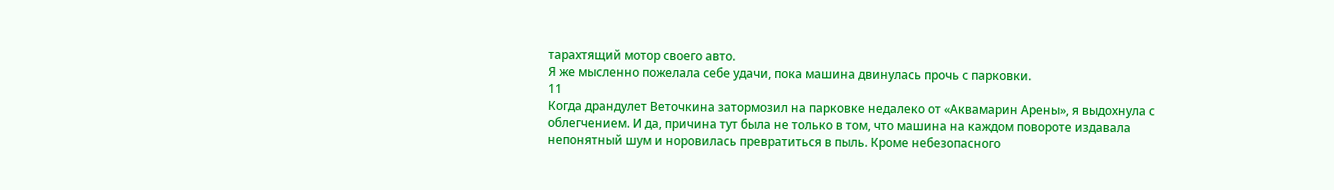тарахтящий мотор своего авто.
Я же мысленно пожелала себе удачи, пока машина двинулась прочь с парковки.
11
Когда драндулет Веточкина затормозил на парковке недалеко от «Аквамарин Арены», я выдохнула с облегчением. И да, причина тут была не только в том, что машина на каждом повороте издавала непонятный шум и норовилась превратиться в пыль. Кроме небезопасного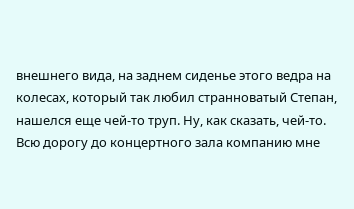внешнего вида, на заднем сиденье этого ведра на колесах, который так любил странноватый Степан, нашелся еще чей-то труп. Ну, как сказать, чей-то. Всю дорогу до концертного зала компанию мне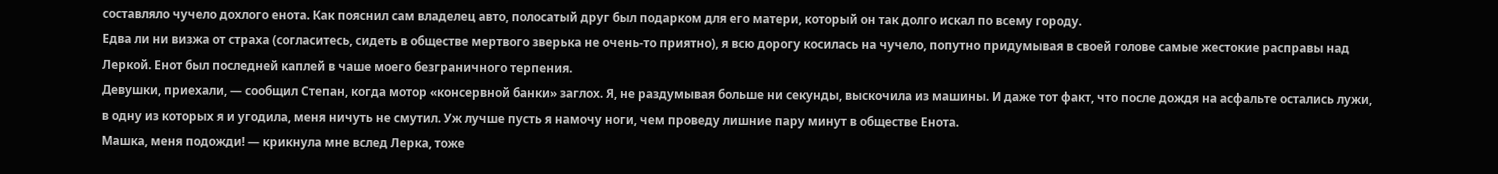составляло чучело дохлого енота. Как пояснил сам владелец авто, полосатый друг был подарком для его матери, который он так долго искал по всему городу.
Едва ли ни визжа от страха (согласитесь, сидеть в обществе мертвого зверька не очень-то приятно), я всю дорогу косилась на чучело, попутно придумывая в своей голове самые жестокие расправы над Леркой. Енот был последней каплей в чаше моего безграничного терпения.
Девушки, приехали, — сообщил Степан, когда мотор «консервной банки» заглох. Я, не раздумывая больше ни секунды, выскочила из машины. И даже тот факт, что после дождя на асфальте остались лужи, в одну из которых я и угодила, меня ничуть не смутил. Уж лучше пусть я намочу ноги, чем проведу лишние пару минут в обществе Енота.
Машка, меня подожди! — крикнула мне вслед Лерка, тоже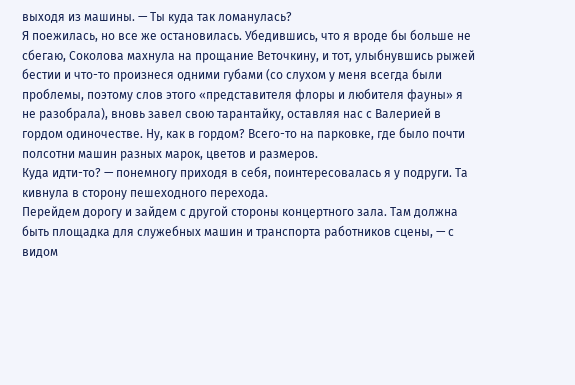выходя из машины. — Ты куда так ломанулась?
Я поежилась, но все же остановилась. Убедившись, что я вроде бы больше не сбегаю, Соколова махнула на прощание Веточкину, и тот, улыбнувшись рыжей бестии и что-то произнеся одними губами (со слухом у меня всегда были проблемы, поэтому слов этого «представителя флоры и любителя фауны» я не разобрала), вновь завел свою тарантайку, оставляя нас с Валерией в гордом одиночестве. Ну, как в гордом? Всего-то на парковке, где было почти полсотни машин разных марок, цветов и размеров.
Куда идти-то? — понемногу приходя в себя, поинтересовалась я у подруги. Та кивнула в сторону пешеходного перехода.
Перейдем дорогу и зайдем с другой стороны концертного зала. Там должна быть площадка для служебных машин и транспорта работников сцены, — с видом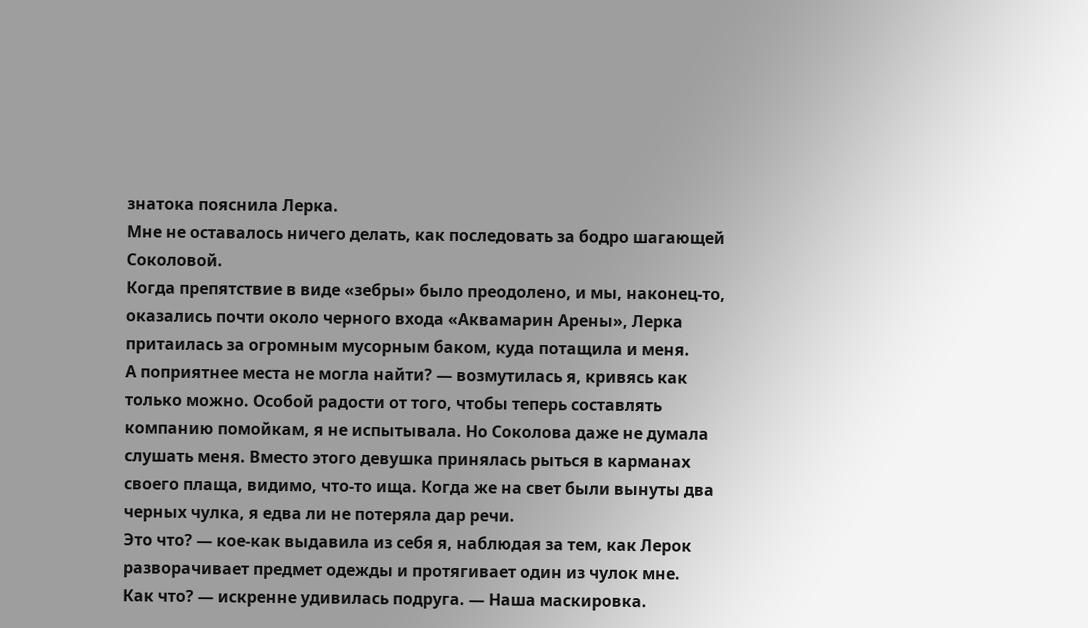знатока пояснила Лерка.
Мне не оставалось ничего делать, как последовать за бодро шагающей Соколовой.
Когда препятствие в виде «зебры» было преодолено, и мы, наконец-то, оказались почти около черного входа «Аквамарин Арены», Лерка притаилась за огромным мусорным баком, куда потащила и меня.
А поприятнее места не могла найти? — возмутилась я, кривясь как только можно. Особой радости от того, чтобы теперь составлять компанию помойкам, я не испытывала. Но Соколова даже не думала слушать меня. Вместо этого девушка принялась рыться в карманах своего плаща, видимо, что-то ища. Когда же на свет были вынуты два черных чулка, я едва ли не потеряла дар речи.
Это что? — кое-как выдавила из себя я, наблюдая за тем, как Лерок разворачивает предмет одежды и протягивает один из чулок мне.
Как что? — искренне удивилась подруга. — Наша маскировка.